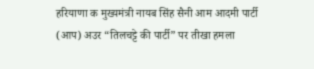हरियाणा क मुख्यमंत्री नायब सिंह सैनी आम आदमी पार्टी (आप) अउर “तिलचट्टे की पार्टी” पर तीखा हमला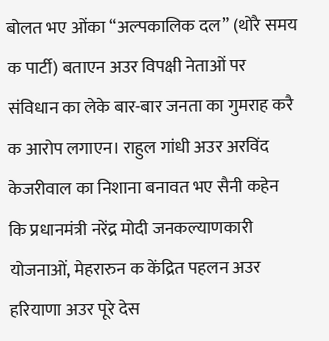बोलत भए ओंका “अल्पकालिक दल” (थोरै समय क पार्टी) बताएन अउर विपक्षी नेताओं पर संविधान का लेके बार-बार जनता का गुमराह करै क आरोप लगाएन। राहुल गांधी अउर अरविंद केजरीवाल का निशाना बनावत भए सैनी कहेन कि प्रधानमंत्री नरेंद्र मोदी जनकल्याणकारी योजनाओं, मेहरारुन क केंद्रित पहलन अउर हरियाणा अउर पूरे देस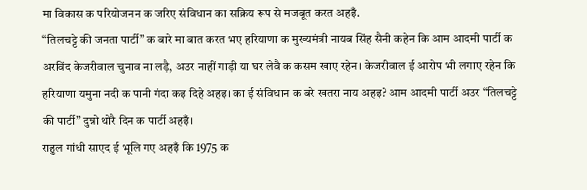मा विकास क परियोजनन क जरिए संविधान का सक्रिय रूप से मजबूत करत अहइँ.
“तिलचट्टे की जनता पार्टी” क बारे मा बात करत भए हरियाणा क मुख्यमंत्री नायब सिंह सैनी कहेन कि आम आदमी पार्टी क अरविंद केजरीवाल चुनाव ना लड़ै, अउर नाहीं गाड़ी या घर लेवै क कसम खाए रहेन। केजरीवाल ई आरोप भी लगाए रहेन कि हरियाणा यमुना नदी क पानी गंदा कइ दिहे अहइ। का ई संविधान क बरे खतरा नाय अहइ? आम आदमी पार्टी अउर “तिलचट्टे की पार्टी” दुन्नो थोरै दिन क पार्टी अहइँ।
राहुल गांधी साएद ई भूलि गए अहइँ कि 1975 क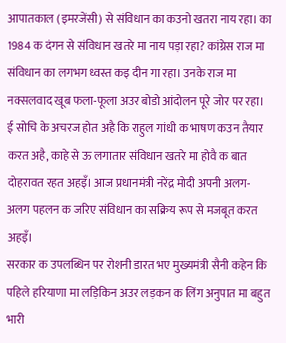आपातकाल (इमरजेंसी) से संविधान का कउनो खतरा नाय रहा। का 1984 क दंगन से संविधान खतरे मा नाय पड़ा रहा? कांग्रेस राज मा संविधान का लगभग ध्वस्त कइ दीन गा रहा। उनके राज मा नक्सलवाद खूब फला-फूला अउर बोडो आंदोलन पूरे जोर पर रहा। ई सोचि के अचरज होत अहै कि राहुल गांधी क भाषण कउन तैयार करत अहै, काहे से ऊ लगातार संविधान खतरे मा होवै क बात दोहरावत रहत अहइँ। आज प्रधानमंत्री नरेंद्र मोदी अपनी अलग-अलग पहलन क जरिए संविधान का सक्रिय रूप से मजबूत करत अहइँ।
सरकार क उपलब्धिन पर रोशनी डारत भए मुख्यमंत्री सैनी कहेन कि पहिले हरियाणा मा लड़िकिन अउर लड़कन क लिंग अनुपात मा बहुत भारी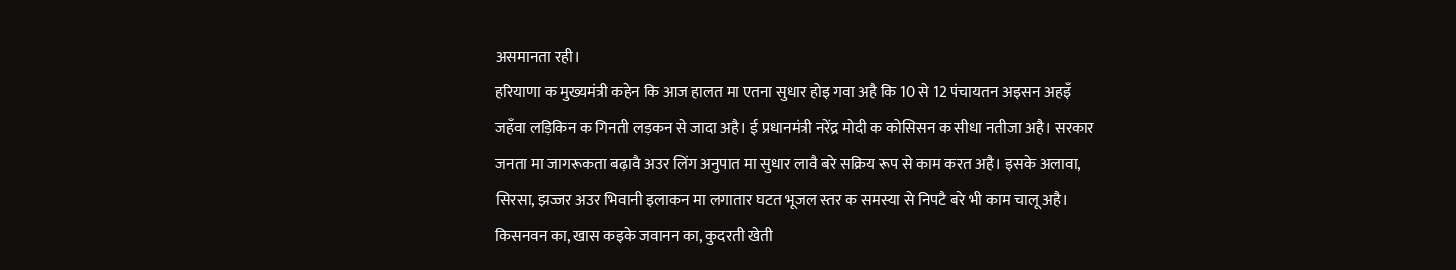असमानता रही।
हरियाणा क मुख्यमंत्री कहेन कि आज हालत मा एतना सुधार होइ गवा अहै कि 10 से 12 पंचायतन अइसन अहइँ जहँवा लड़िकिन क गिनती लड़कन से जादा अहै। ई प्रधानमंत्री नरेंद्र मोदी क कोसिसन क सीधा नतीजा अहै। सरकार जनता मा जागरूकता बढ़ावै अउर लिंग अनुपात मा सुधार लावै बरे सक्रिय रूप से काम करत अहै। इसके अलावा, सिरसा, झज्जर अउर भिवानी इलाकन मा लगातार घटत भूजल स्तर क समस्या से निपटै बरे भी काम चालू अहै। किसनवन का, खास कइके जवानन का, कुदरती खेती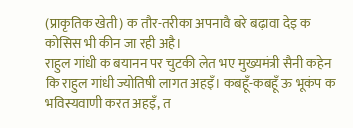(प्राकृतिक खेती) क तौर-तरीका अपनावै बरे बढ़ावा देइ क कोसिस भी कीन जा रही अहै।
राहुल गांधी क बयानन पर चुटकी लेत भए मुख्यमंत्री सैनी कहेन कि राहुल गांधी ज्योतिषी लागत अहइँ। कबहूँ-कबहूँ ऊ भूकंप क भविस्यवाणी करत अहइँ, त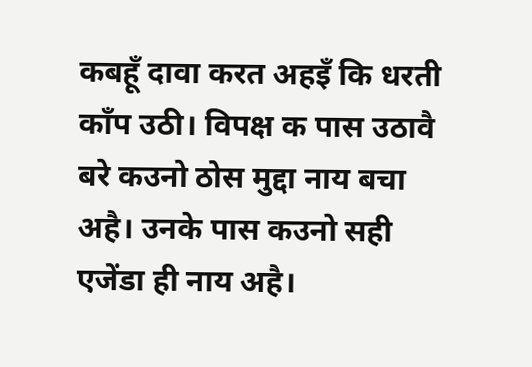कबहूँ दावा करत अहइँ कि धरती काँप उठी। विपक्ष क पास उठावै बरे कउनो ठोस मुद्दा नाय बचा अहै। उनके पास कउनो सही एजेंडा ही नाय अहै।